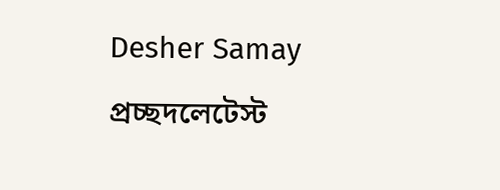Desher Samay
প্রচ্ছদলেটেস্ট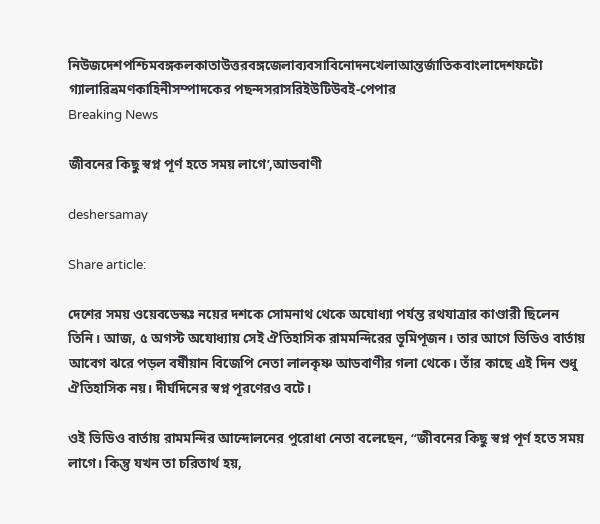নিউজদেশপশ্চিমবঙ্গকলকাতাউত্তরবঙ্গজেলাব্যবসাবিনোদনখেলাআন্তর্জাতিকবাংলাদেশফটো গ্যালারিভ্রমণকাহিনীসম্পাদকের পছন্দসরাসরিইউটিউবই-পেপার
Breaking News

জীবনের কিছু স্বপ্ন পূর্ণ হতে সময় লাগে’,আডবাণী

deshersamay

Share article:

দেশের সময় ওয়েবডেস্কঃ নয়ের দশকে সোমনাথ থেকে অযোধ্যা পর্যন্ত রথযাত্রার কাণ্ডারী ছিলেন তিনি। আজ, ৫ অগস্ট অযোধ্যায় সেই ঐতিহাসিক রামমন্দিরের ভূমিপূজন। তার আগে ভিডিও বার্তায় আবেগ ঝরে পড়ল বর্ষীয়ান বিজেপি নেতা লালকৃষ্ণ আডবাণীর গলা থেকে। তাঁর কাছে এই দিন শুধু ঐতিহাসিক নয়। দীর্ঘদিনের স্বপ্ন পূরণেরও বটে।

ওই ভিডিও বার্তায় রামমন্দির আন্দোলনের পুরোধা নেতা বলেছেন, “জীবনের কিছু স্বপ্ন পূর্ণ হতে সময় লাগে। কিন্তু যখন তা চরিতার্থ হয়,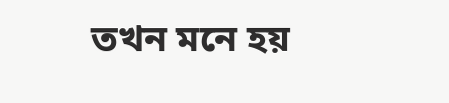তখন মনে হয়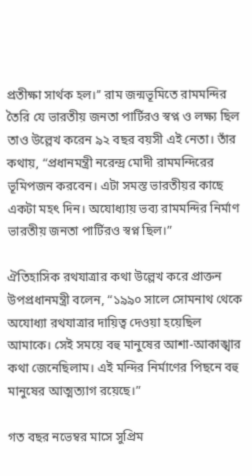প্রতীক্ষা সার্থক হল।’’ রাম জন্মভূমিতে রামমন্দির তৈরি যে ভারতীয় জনতা পার্টিরও স্বপ্ন ও লক্ষ্য ছিল তাও উল্লেখ করেন ৯২ বছর বয়সী এই নেতা। তাঁর কথায়, “প্রধানমন্ত্রী নরেন্দ্র মোদী রামমন্দিরের ভূমিপজন করবেন। এটা সমস্ত ভারতীয়র কাছে একটা মহৎ দিন। অযোধ্যায় ভব্য রামমন্দির নির্মাণ ভারতীয় জনতা পার্টিরও স্বপ্ন ছিল।”

ঐতিহাসিক রথযাত্রার কথা উল্লেখ করে প্রাক্তন উপপ্রধানমন্ত্রী বলেন, “১৯৯০ সালে সোমনাথ থেকে অযোধ্যা রথযাত্রার দায়িত্ব দেওয়া হয়েছিল আমাকে। সেই সময়ে বহু মানুষের আশা-আকাঙ্খার কথা জেনেছিলাম। এই মন্দির নির্মাণের পিছনে বহু মানুষের আত্মত্যাগ রয়েছে।”

গত বছর নভেম্বর মাসে সুপ্রিম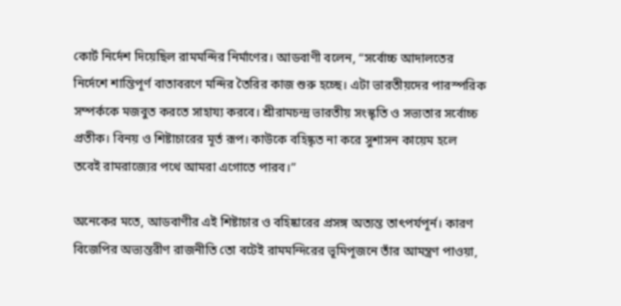কোর্ট নির্দেশ দিয়েছিল রামমন্দির নির্মাণের। আডবাণী বলেন, “সর্বোচ্চ আদালতের নির্দেশে শান্তিপূর্ণ বাতাবরণে মন্দির তৈরির কাজ শুরু হচ্ছে। এটা ভারতীয়দের পারস্পরিক সম্পর্ককে মজবুত করতে সাহায্য করবে। শ্রীরামচন্দ্র ভারতীয় সংস্কৃতি ও সভ্যতার সর্বোচ্চ প্রতীক। বিনয় ও শিষ্টাচারের মূর্ত রূপ। কাউকে বহিষ্কৃত না করে সুশাসন কায়েম হলে তবেই রামরাজ্যের পথে আমরা এগোতে পারব।”

অনেকের মতে, আডবাণীর এই শিষ্টাচার ও বহিষ্কারের প্রসঙ্গ অত্যন্ত তাৎপর্যপূর্ন। কারণ বিজেপির অভ্যন্তরীণ রাজনীতি তো বটেই রামমন্দিরের ভূমিপূজনে তাঁর আমন্ত্রণ পাওয়া,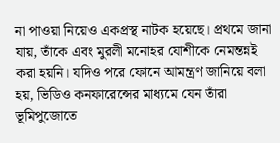না পাওয়া নিয়েও একপ্রস্থ নাটক হয়েছে। প্রথমে জানা যায়, তাঁকে এবং মুরলী মনোহর যোশীকে নেমন্তন্নই করা হয়নি। যদিও পরে ফোনে আমন্ত্রণ জানিয়ে বলা হয়, ভিডিও কনফারেন্সের মাধ্যমে যেন তাঁরা ভূমিপুজোতে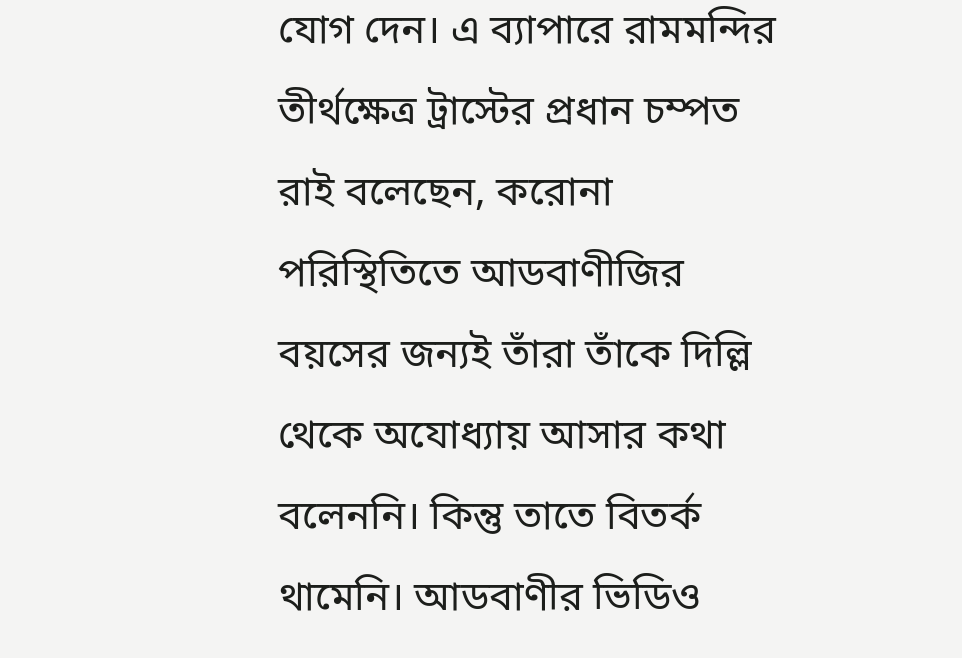যোগ দেন। এ ব্যাপারে রামমন্দির তীর্থক্ষেত্র ট্রাস্টের প্রধান চম্পত রাই বলেছেন, করোনা পরিস্থিতিতে আডবাণীজির বয়সের জন্যই তাঁরা তাঁকে দিল্লি থেকে অযোধ্যায় আসার কথা বলেননি। কিন্তু তাতে বিতর্ক থামেনি। আডবাণীর ভিডিও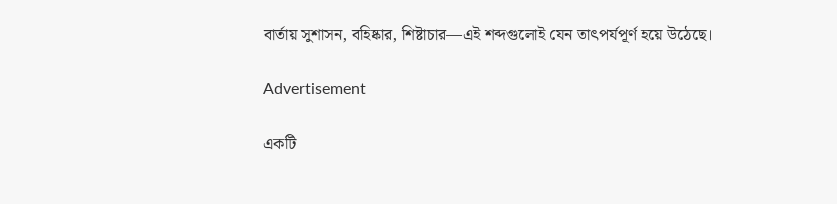বার্তায় সুশাসন, বহিষ্কার, শিষ্টাচার—এই শব্দগুলোই যেন তাৎপর্যপূর্ণ হয়ে উঠেছে।

Advertisement

একটি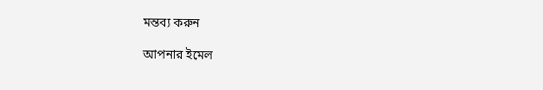মন্তব্য করুন

আপনার ইমেল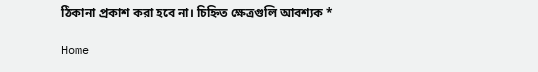ঠিকানা প্রকাশ করা হবে না। চিহ্নিত ক্ষেত্রগুলি আবশ্যক *

Home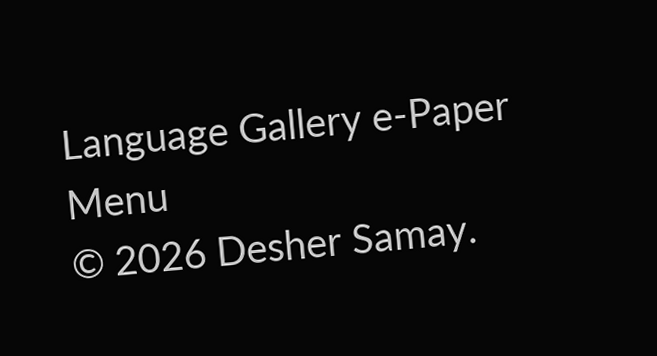Language Gallery e-Paper
Menu
© 2026 Desher Samay.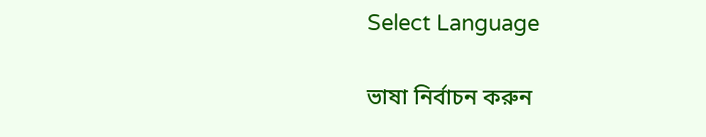Select Language

ভাষা নির্বাচন করুন